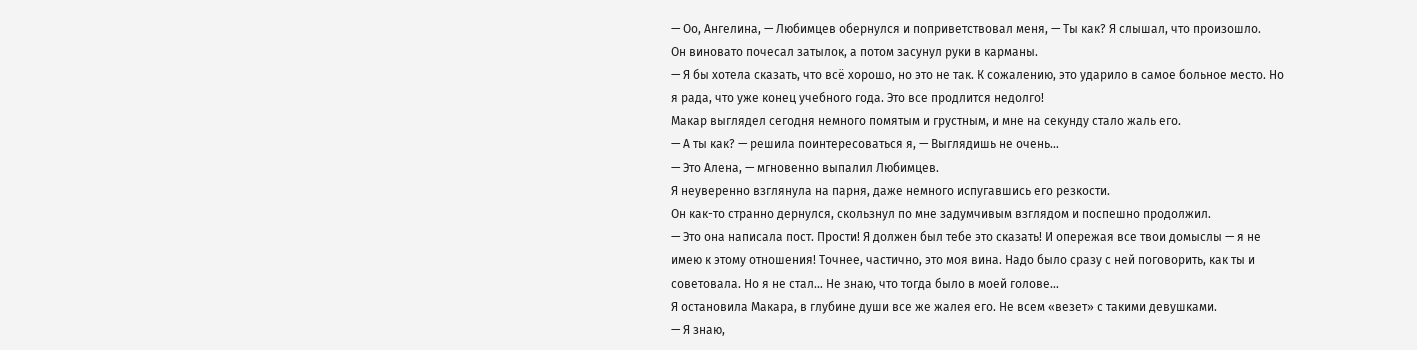— Оо, Ангелина, — Любимцев обернулся и поприветствовал меня, — Ты как? Я слышал, что произошло.
Он виновато почесал затылок, а потом засунул руки в карманы.
— Я бы хотела сказать, что всё хорошо, но это не так. К сожалению, это ударило в самое больное место. Но я рада, что уже конец учебного года. Это все продлится недолго!
Макар выглядел сегодня немного помятым и грустным, и мне на секунду стало жаль его.
— А ты как? — решила поинтересоваться я, — Выглядишь не очень…
— Это Алена, — мгновенно выпалил Любимцев.
Я неуверенно взглянула на парня, даже немного испугавшись его резкости.
Он как-то странно дернулся, скользнул по мне задумчивым взглядом и поспешно продолжил.
— Это она написала пост. Прости! Я должен был тебе это сказать! И опережая все твои домыслы — я не имею к этому отношения! Точнее, частично, это моя вина. Надо было сразу с ней поговорить, как ты и советовала. Но я не стал… Не знаю, что тогда было в моей голове…
Я остановила Макара, в глубине души все же жалея его. Не всем «везет» с такими девушками.
— Я знаю,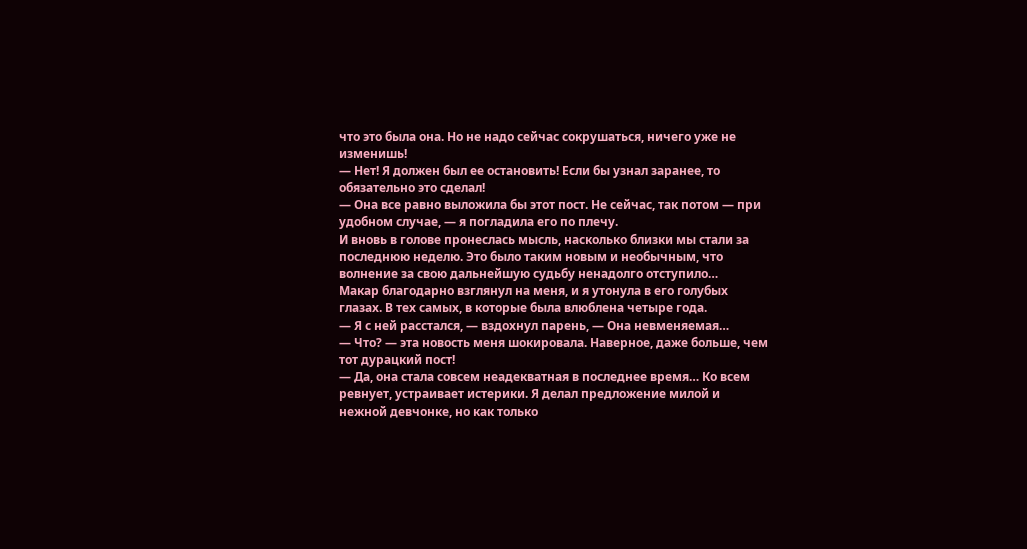что это была она. Но не надо сейчас сокрушаться, ничего уже не изменишь!
— Нет! Я должен был ее остановить! Если бы узнал заранее, то обязательно это сделал!
— Она все равно выложила бы этот пост. Не сейчас, так потом — при удобном случае, — я погладила его по плечу.
И вновь в голове пронеслась мысль, насколько близки мы стали за последнюю неделю. Это было таким новым и необычным, что волнение за свою дальнейшую судьбу ненадолго отступило…
Макар благодарно взглянул на меня, и я утонула в его голубых глазах. В тех самых, в которые была влюблена четыре года.
— Я с ней расстался, — вздохнул парень, — Она невменяемая…
— Что? — эта новость меня шокировала. Наверное, даже больше, чем тот дурацкий пост!
— Да, она стала совсем неадекватная в последнее время… Ко всем ревнует, устраивает истерики. Я делал предложение милой и нежной девчонке, но как только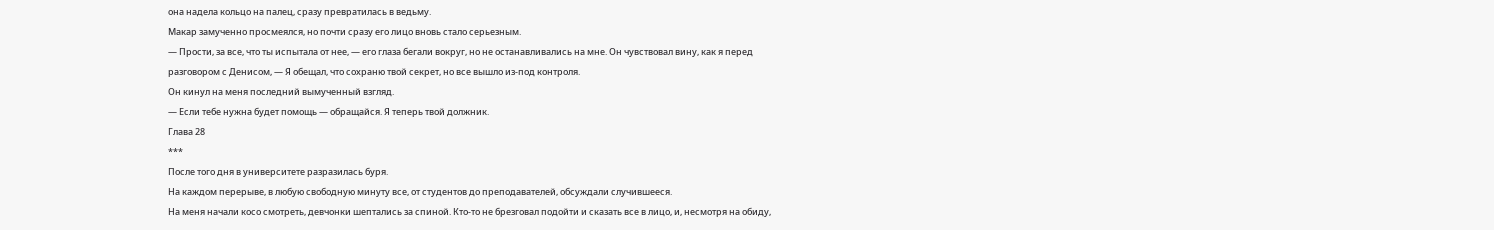она надела кольцо на палец, сразу превратилась в ведьму.
Макар замученно просмеялся, но почти сразу его лицо вновь стало серьезным.
— Прости, за все, что ты испытала от нее, — его глаза бегали вокруг, но не останавливались на мне. Он чувствовал вину, как я перед разговором с Денисом, — Я обещал, что сохраню твой секрет, но все вышло из-под контроля.
Он кинул на меня последний вымученный взгляд.
— Если тебе нужна будет помощь — обращайся. Я теперь твой должник.
Глава 28
***
После того дня в университете разразилась буря.
На каждом перерыве, в любую свободную минуту все, от студентов до преподавателей, обсуждали случившееся.
На меня начали косо смотреть, девчонки шептались за спиной. Кто-то не брезговал подойти и сказать все в лицо, и, несмотря на обиду,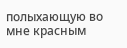полыхающую во мне красным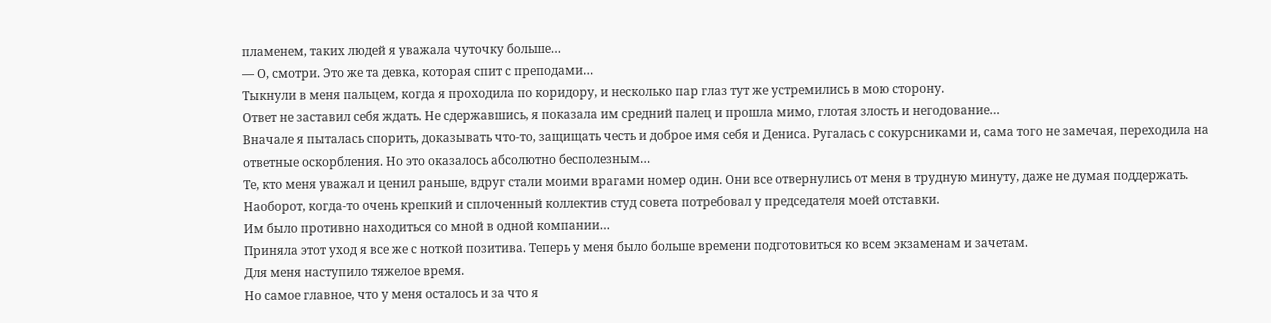пламенем, таких людей я уважала чуточку больше…
— О, смотри. Это же та девка, которая спит с преподами…
Тыкнули в меня пальцем, когда я проходила по коридору, и несколько пар глаз тут же устремились в мою сторону.
Ответ не заставил себя ждать. Не сдержавшись, я показала им средний палец и прошла мимо, глотая злость и негодование…
Вначале я пыталась спорить, доказывать что-то, защищать честь и доброе имя себя и Дениса. Ругалась с сокурсниками и, сама того не замечая, переходила на ответные оскорбления. Но это оказалось абсолютно бесполезным…
Те, кто меня уважал и ценил раньше, вдруг стали моими врагами номер один. Они все отвернулись от меня в трудную минуту, даже не думая поддержать. Наоборот, когда-то очень крепкий и сплоченный коллектив студ совета потребовал у председателя моей отставки.
Им было противно находиться со мной в одной компании…
Приняла этот уход я все же с ноткой позитива. Теперь у меня было больше времени подготовиться ко всем экзаменам и зачетам.
Для меня наступило тяжелое время.
Но самое главное, что у меня осталось и за что я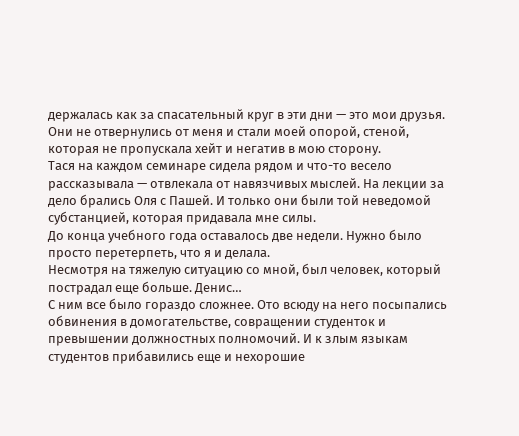держалась как за спасательный круг в эти дни — это мои друзья. Они не отвернулись от меня и стали моей опорой, стеной, которая не пропускала хейт и негатив в мою сторону.
Тася на каждом семинаре сидела рядом и что-то весело рассказывала — отвлекала от навязчивых мыслей. На лекции за дело брались Оля с Пашей. И только они были той неведомой субстанцией, которая придавала мне силы.
До конца учебного года оставалось две недели. Нужно было просто перетерпеть, что я и делала.
Несмотря на тяжелую ситуацию со мной, был человек, который пострадал еще больше. Денис…
С ним все было гораздо сложнее. Ото всюду на него посыпались обвинения в домогательстве, совращении студенток и превышении должностных полномочий. И к злым языкам студентов прибавились еще и нехорошие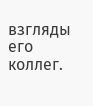взгляды его коллег.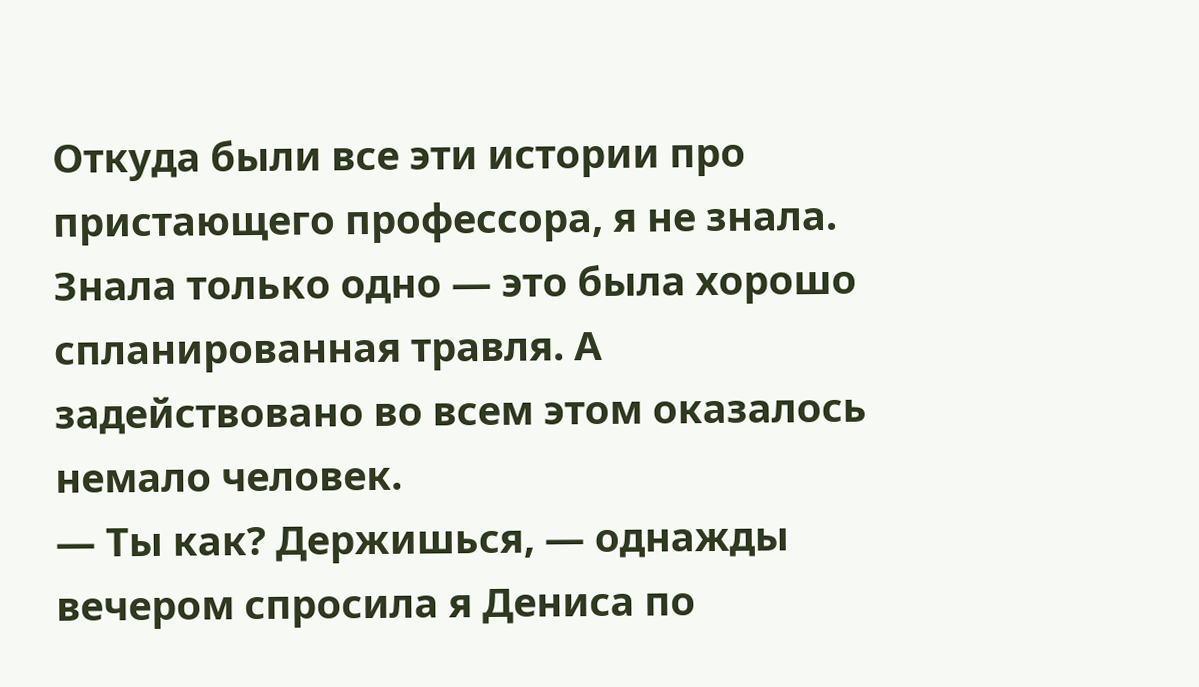Откуда были все эти истории про пристающего профессора, я не знала. Знала только одно — это была хорошо спланированная травля. А задействовано во всем этом оказалось немало человек.
— Ты как? Держишься, — однажды вечером спросила я Дениса по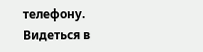телефону.
Видеться в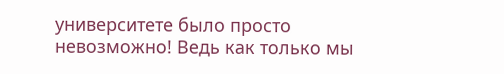университете было просто невозможно! Ведь как только мы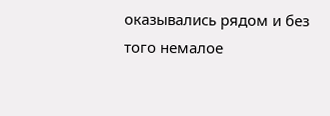оказывались рядом и без того немалое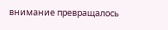внимание превращалось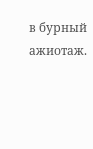в бурный ажиотаж.